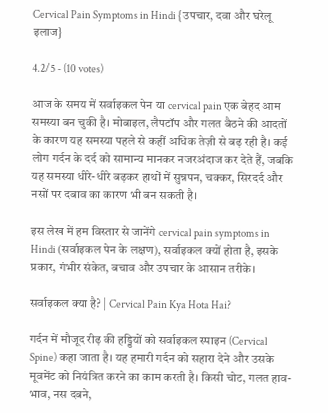Cervical Pain Symptoms in Hindi {उपचार, दवा और घरेलू इलाज}

4.2/5 - (10 votes)

आज के समय में सर्वाइकल पेन या cervical pain एक बेहद आम समस्या बन चुकी है। मोबाइल, लैपटॉप और गलत बैठने की आदतों के कारण यह समस्या पहले से कहीं अधिक तेज़ी से बढ़ रही है। कई लोग गर्दन के दर्द को सामान्य मानकर नजरअंदाज कर देते हैं, जबकि यह समस्या धीरे-धीरे बढ़कर हाथों में सुन्नपन, चक्कर, सिरदर्द और नसों पर दबाव का कारण भी बन सकती है।

इस लेख में हम विस्तार से जानेंगे cervical pain symptoms in Hindi (सर्वाइकल पेन के लक्षण), सर्वाइकल क्यों होता है, इसके प्रकार, गंभीर संकेत, बचाव और उपचार के आसान तरीके।

सर्वाइकल क्या है? | Cervical Pain Kya Hota Hai?

गर्दन में मौजूद रीढ़ की हड्डियों को सर्वाइकल स्पाइन (Cervical Spine) कहा जाता है। यह हमारी गर्दन को सहारा देने और उसके मूवमेंट को नियंत्रित करने का काम करती है। किसी चोट, गलत हाव-भाव, नस दबने,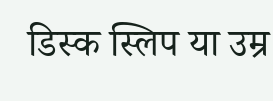डिस्क स्लिप या उम्र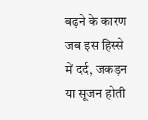बढ़ने के कारण जब इस हिस्से में दर्द, जकड़न या सूजन होती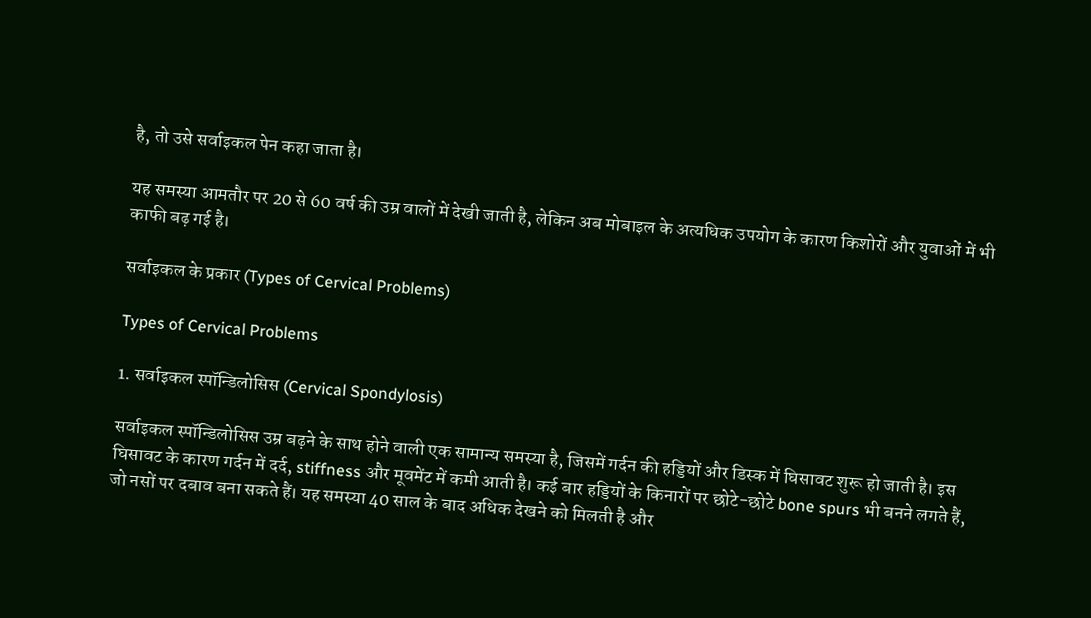है, तो उसे सर्वाइकल पेन कहा जाता है।

यह समस्या आमतौर पर 20 से 60 वर्ष की उम्र वालों में देखी जाती है, लेकिन अब मोबाइल के अत्यधिक उपयोग के कारण किशोरों और युवाओं में भी काफी बढ़ गई है।

सर्वाइकल के प्रकार (Types of Cervical Problems)

Types of Cervical Problems

1. सर्वाइकल स्पॉन्डिलोसिस (Cervical Spondylosis)

सर्वाइकल स्पॉन्डिलोसिस उम्र बढ़ने के साथ होने वाली एक सामान्य समस्या है, जिसमें गर्दन की हड्डियों और डिस्क में घिसावट शुरू हो जाती है। इस घिसावट के कारण गर्दन में दर्द, stiffness और मूवमेंट में कमी आती है। कई बार हड्डियों के किनारों पर छोटे-छोटे bone spurs भी बनने लगते हैं, जो नसों पर दबाव बना सकते हैं। यह समस्या 40 साल के बाद अधिक देखने को मिलती है और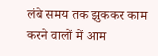लंबे समय तक झुककर काम करने वालों में आम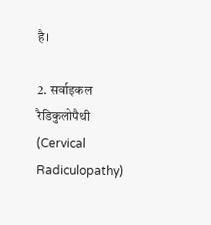है।

2. सर्वाइकल रैडिकुलोपैथी (Cervical Radiculopathy)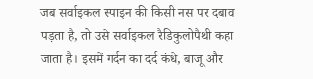जब सर्वाइकल स्पाइन की किसी नस पर दबाव पड़ता है, तो उसे सर्वाइकल रैडिकुलोपैथी कहा जाता है। इसमें गर्दन का दर्द कंधे, बाजू और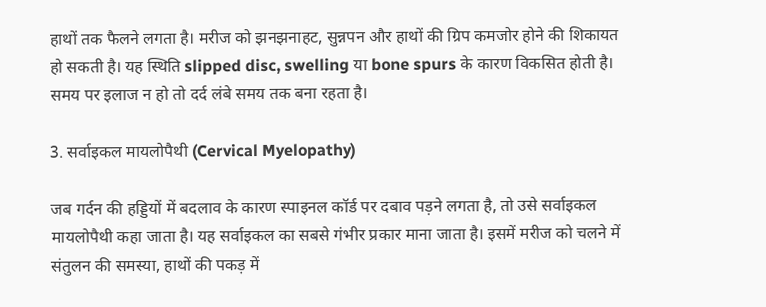हाथों तक फैलने लगता है। मरीज को झनझनाहट, सुन्नपन और हाथों की ग्रिप कमजोर होने की शिकायत हो सकती है। यह स्थिति slipped disc, swelling या bone spurs के कारण विकसित होती है। समय पर इलाज न हो तो दर्द लंबे समय तक बना रहता है।

3. सर्वाइकल मायलोपैथी (Cervical Myelopathy)

जब गर्दन की हड्डियों में बदलाव के कारण स्पाइनल कॉर्ड पर दबाव पड़ने लगता है, तो उसे सर्वाइकल मायलोपैथी कहा जाता है। यह सर्वाइकल का सबसे गंभीर प्रकार माना जाता है। इसमें मरीज को चलने में संतुलन की समस्या, हाथों की पकड़ में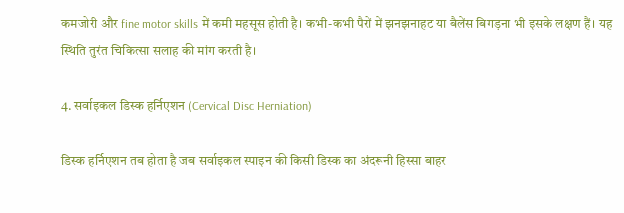कमजोरी और fine motor skills में कमी महसूस होती है। कभी-कभी पैरों में झनझनाहट या बैलेंस बिगड़ना भी इसके लक्षण हैं। यह स्थिति तुरंत चिकित्सा सलाह की मांग करती है।

4. सर्वाइकल डिस्क हर्निएशन (Cervical Disc Herniation)

डिस्क हर्निएशन तब होता है जब सर्वाइकल स्पाइन की किसी डिस्क का अंदरूनी हिस्सा बाहर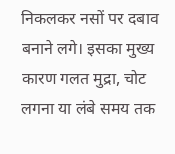निकलकर नसों पर दबाव बनाने लगे। इसका मुख्य कारण गलत मुद्रा, चोट लगना या लंबे समय तक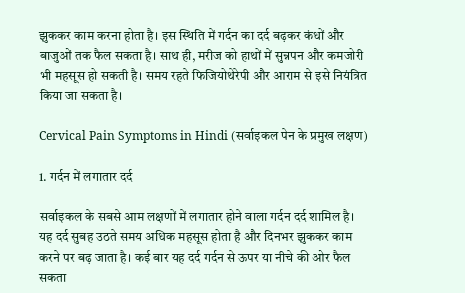झुककर काम करना होता है। इस स्थिति में गर्दन का दर्द बढ़कर कंधों और बाजुओं तक फैल सकता है। साथ ही, मरीज को हाथों में सुन्नपन और कमजोरी भी महसूस हो सकती है। समय रहते फिजियोथेरेपी और आराम से इसे नियंत्रित किया जा सकता है।

Cervical Pain Symptoms in Hindi (सर्वाइकल पेन के प्रमुख लक्षण)

1. गर्दन में लगातार दर्द

सर्वाइकल के सबसे आम लक्षणों में लगातार होने वाला गर्दन दर्द शामिल है। यह दर्द सुबह उठते समय अधिक महसूस होता है और दिनभर झुककर काम करने पर बढ़ जाता है। कई बार यह दर्द गर्दन से ऊपर या नीचे की ओर फैल सकता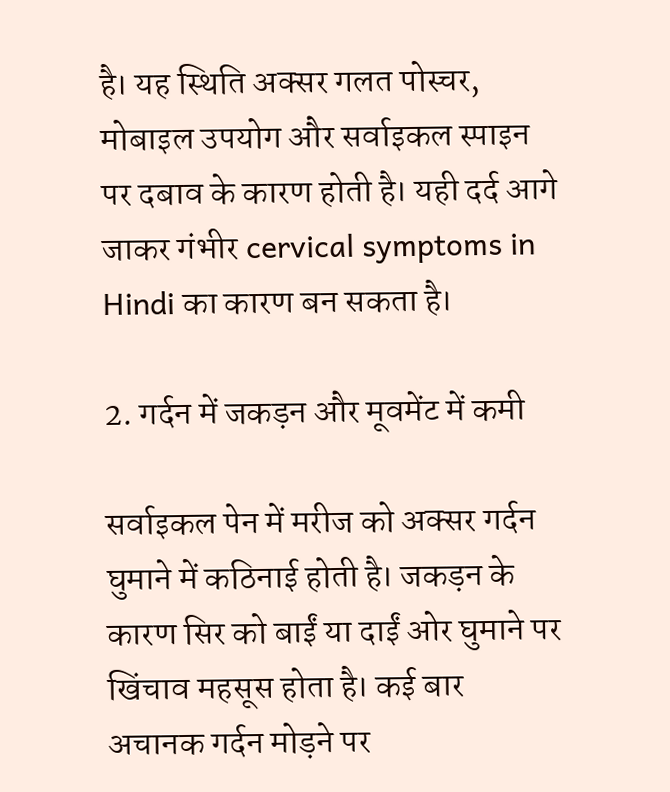है। यह स्थिति अक्सर गलत पोस्चर, मोबाइल उपयोग और सर्वाइकल स्पाइन पर दबाव के कारण होती है। यही दर्द आगे जाकर गंभीर cervical symptoms in Hindi का कारण बन सकता है।

2. गर्दन में जकड़न और मूवमेंट में कमी

सर्वाइकल पेन में मरीज को अक्सर गर्दन घुमाने में कठिनाई होती है। जकड़न के कारण सिर को बाईं या दाईं ओर घुमाने पर खिंचाव महसूस होता है। कई बार अचानक गर्दन मोड़ने पर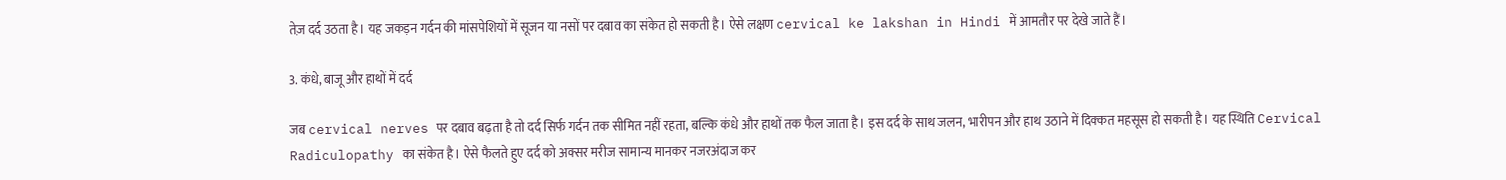तेज़ दर्द उठता है। यह जकड़न गर्दन की मांसपेशियों में सूजन या नसों पर दबाव का संकेत हो सकती है। ऐसे लक्षण cervical ke lakshan in Hindi में आमतौर पर देखे जाते हैं।

3. कंधे, बाजू और हाथों में दर्द

जब cervical nerves पर दबाव बढ़ता है तो दर्द सिर्फ गर्दन तक सीमित नहीं रहता, बल्कि कंधे और हाथों तक फैल जाता है। इस दर्द के साथ जलन, भारीपन और हाथ उठाने में दिक्कत महसूस हो सकती है। यह स्थिति Cervical Radiculopathy का संकेत है। ऐसे फैलते हुए दर्द को अक्सर मरीज सामान्य मानकर नजरअंदाज कर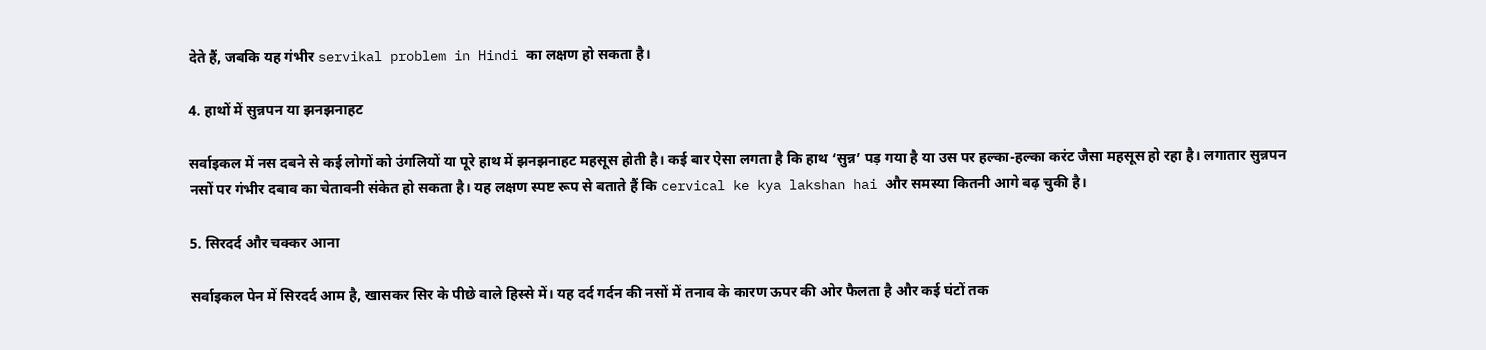देते हैं, जबकि यह गंभीर servikal problem in Hindi का लक्षण हो सकता है।

4. हाथों में सुन्नपन या झनझनाहट

सर्वाइकल में नस दबने से कई लोगों को उंगलियों या पूरे हाथ में झनझनाहट महसूस होती है। कई बार ऐसा लगता है कि हाथ ‘सुन्न’ पड़ गया है या उस पर हल्का-हल्का करंट जैसा महसूस हो रहा है। लगातार सुन्नपन नसों पर गंभीर दबाव का चेतावनी संकेत हो सकता है। यह लक्षण स्पष्ट रूप से बताते हैं कि cervical ke kya lakshan hai और समस्या कितनी आगे बढ़ चुकी है।

5. सिरदर्द और चक्कर आना

सर्वाइकल पेन में सिरदर्द आम है, खासकर सिर के पीछे वाले हिस्से में। यह दर्द गर्दन की नसों में तनाव के कारण ऊपर की ओर फैलता है और कई घंटों तक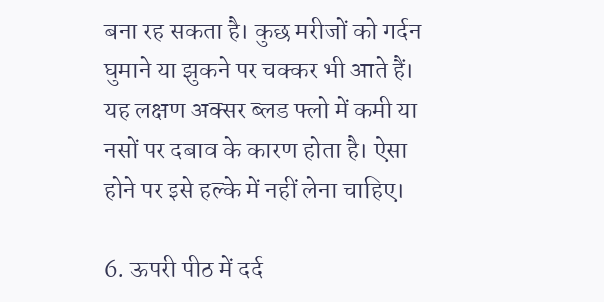बना रह सकता है। कुछ मरीजों को गर्दन घुमाने या झुकने पर चक्कर भी आते हैं। यह लक्षण अक्सर ब्लड फ्लो में कमी या नसों पर दबाव के कारण होता है। ऐसा होने पर इसे हल्के में नहीं लेना चाहिए।

6. ऊपरी पीठ में दर्द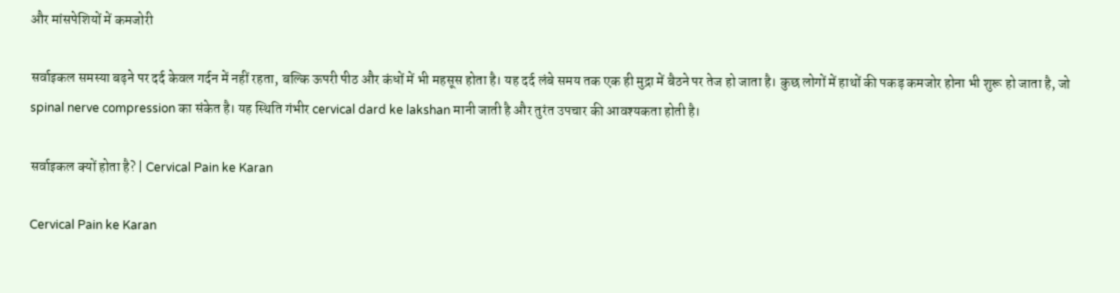और मांसपेशियों में कमजोरी

सर्वाइकल समस्या बढ़ने पर दर्द केवल गर्दन में नहीं रहता, बल्कि ऊपरी पीठ और कंधों में भी महसूस होता है। यह दर्द लंबे समय तक एक ही मुद्रा में बैठने पर तेज हो जाता है। कुछ लोगों में हाथों की पकड़ कमजोर होना भी शुरू हो जाता है, जो spinal nerve compression का संकेत है। यह स्थिति गंभीर cervical dard ke lakshan मानी जाती है और तुरंत उपचार की आवश्यकता होती है।

सर्वाइकल क्यों होता है? | Cervical Pain ke Karan

Cervical Pain ke Karan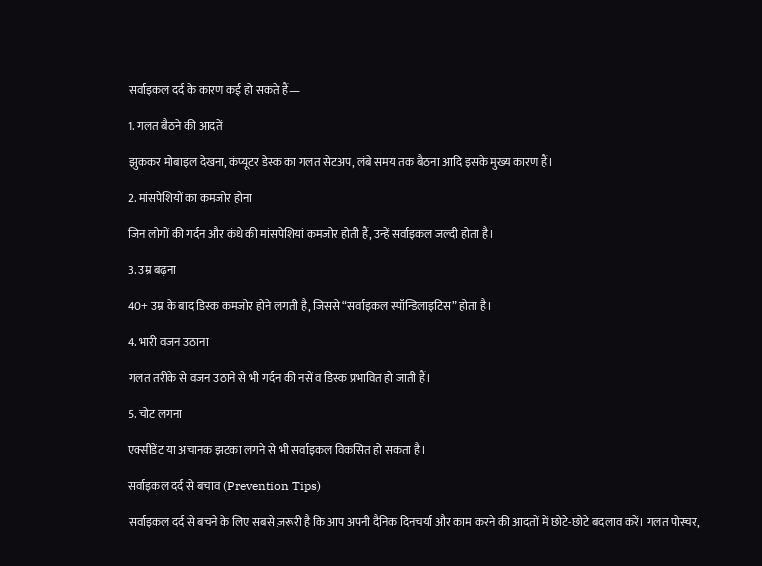सर्वाइकल दर्द के कारण कई हो सकते हैं—

1. गलत बैठने की आदतें

झुककर मोबाइल देखना, कंप्यूटर डेस्क का गलत सेटअप, लंबे समय तक बैठना आदि इसके मुख्य कारण हैं।

2. मांसपेशियों का कमजोर होना

जिन लोगों की गर्दन और कंधे की मांसपेशियां कमजोर होती हैं, उन्हें सर्वाइकल जल्दी होता है।

3. उम्र बढ़ना

40+ उम्र के बाद डिस्क कमजोर होने लगती है, जिससे “सर्वाइकल स्पॉन्डिलाइटिस” होता है।

4. भारी वजन उठाना

गलत तरीके से वजन उठाने से भी गर्दन की नसें व डिस्क प्रभावित हो जाती हैं।

5. चोट लगना

एक्सीडेंट या अचानक झटका लगने से भी सर्वाइकल विकसित हो सकता है।

सर्वाइकल दर्द से बचाव (Prevention Tips)

सर्वाइकल दर्द से बचने के लिए सबसे ज़रूरी है कि आप अपनी दैनिक दिनचर्या और काम करने की आदतों में छोटे-छोटे बदलाव करें। गलत पोस्चर,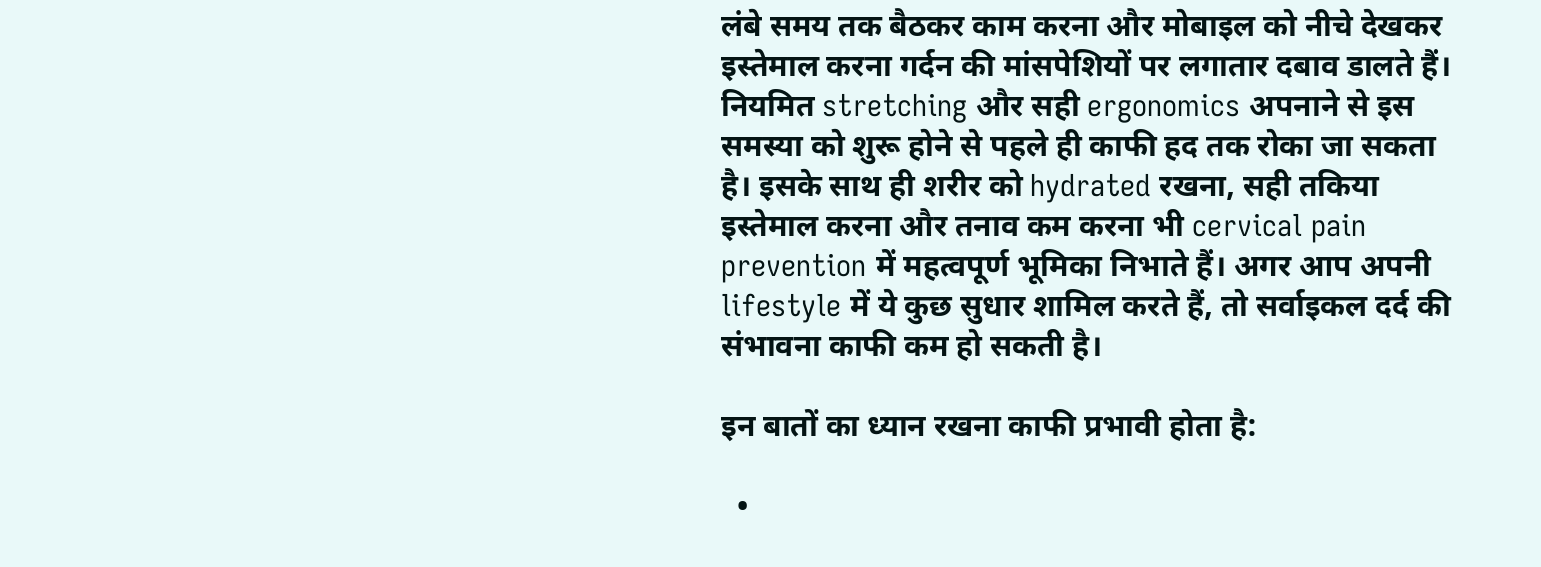लंबे समय तक बैठकर काम करना और मोबाइल को नीचे देखकर इस्तेमाल करना गर्दन की मांसपेशियों पर लगातार दबाव डालते हैं। नियमित stretching और सही ergonomics अपनाने से इस समस्या को शुरू होने से पहले ही काफी हद तक रोका जा सकता है। इसके साथ ही शरीर को hydrated रखना, सही तकिया इस्तेमाल करना और तनाव कम करना भी cervical pain prevention में महत्वपूर्ण भूमिका निभाते हैं। अगर आप अपनी lifestyle में ये कुछ सुधार शामिल करते हैं, तो सर्वाइकल दर्द की संभावना काफी कम हो सकती है।

इन बातों का ध्यान रखना काफी प्रभावी होता है:

  •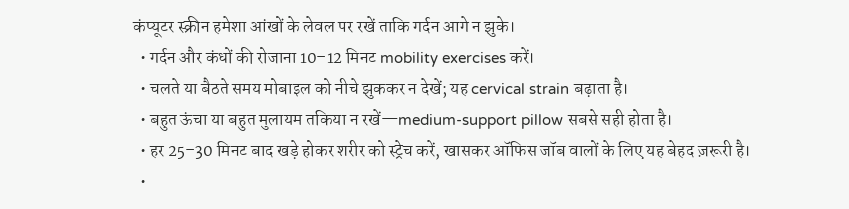कंप्यूटर स्क्रीन हमेशा आंखों के लेवल पर रखें ताकि गर्दन आगे न झुके।
  • गर्दन और कंधों की रोजाना 10–12 मिनट mobility exercises करें।
  • चलते या बैठते समय मोबाइल को नीचे झुककर न देखें; यह cervical strain बढ़ाता है।
  • बहुत ऊंचा या बहुत मुलायम तकिया न रखें—medium-support pillow सबसे सही होता है।
  • हर 25–30 मिनट बाद खड़े होकर शरीर को स्ट्रेच करें, खासकर ऑफिस जॉब वालों के लिए यह बेहद ज़रूरी है।
  •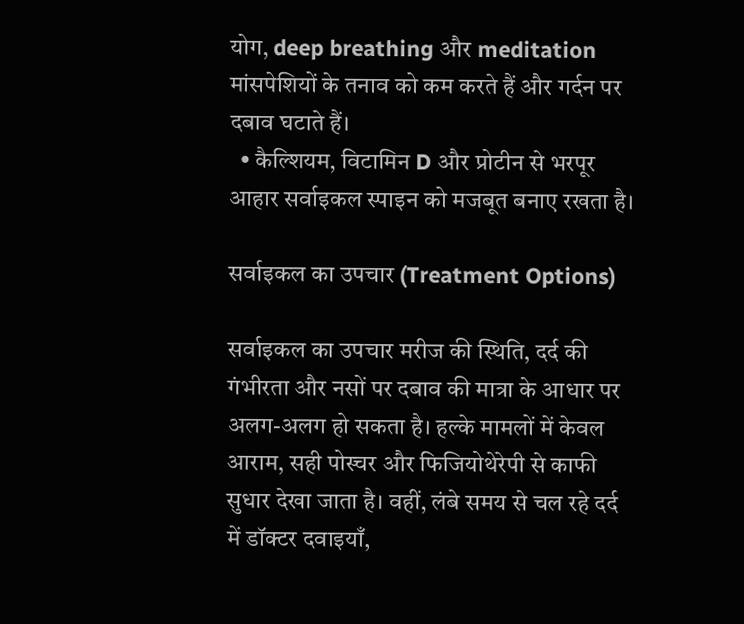योग, deep breathing और meditation मांसपेशियों के तनाव को कम करते हैं और गर्दन पर दबाव घटाते हैं।
  • कैल्शियम, विटामिन D और प्रोटीन से भरपूर आहार सर्वाइकल स्पाइन को मजबूत बनाए रखता है।

सर्वाइकल का उपचार (Treatment Options)

सर्वाइकल का उपचार मरीज की स्थिति, दर्द की गंभीरता और नसों पर दबाव की मात्रा के आधार पर अलग-अलग हो सकता है। हल्के मामलों में केवल आराम, सही पोस्चर और फिजियोथेरेपी से काफी सुधार देखा जाता है। वहीं, लंबे समय से चल रहे दर्द में डॉक्टर दवाइयाँ,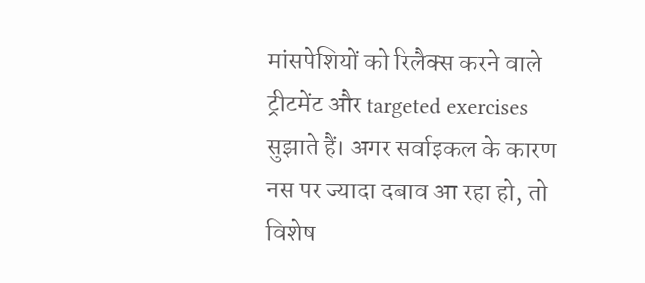मांसपेशियों को रिलैक्स करने वाले ट्रीटमेंट और targeted exercises सुझाते हैं। अगर सर्वाइकल के कारण नस पर ज्यादा दबाव आ रहा हो, तो विशेष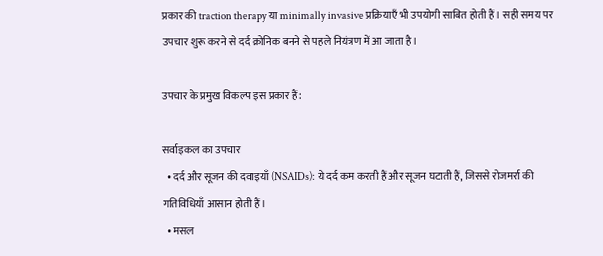प्रकार की traction therapy या minimally invasive प्रक्रियाएँ भी उपयोगी साबित होती हैं। सही समय पर उपचार शुरू करने से दर्द क्रोनिक बनने से पहले नियंत्रण में आ जाता है।

उपचार के प्रमुख विकल्प इस प्रकार हैं:

सर्वाइकल का उपचार
  • दर्द और सूजन की दवाइयाँ (NSAIDs): ये दर्द कम करती हैं और सूजन घटाती हैं, जिससे रोजमर्रा की गतिविधियाँ आसान होती हैं।
  • मसल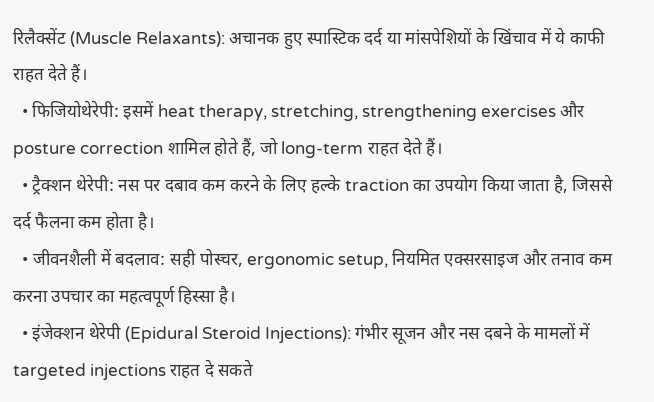रिलैक्सेंट (Muscle Relaxants): अचानक हुए स्पास्टिक दर्द या मांसपेशियों के खिंचाव में ये काफी राहत देते हैं।
  • फिजियोथेरेपी: इसमें heat therapy, stretching, strengthening exercises और posture correction शामिल होते हैं, जो long-term राहत देते हैं।
  • ट्रैक्शन थेरेपी: नस पर दबाव कम करने के लिए हल्के traction का उपयोग किया जाता है, जिससे दर्द फैलना कम होता है।
  • जीवनशैली में बदलाव: सही पोस्चर, ergonomic setup, नियमित एक्सरसाइज और तनाव कम करना उपचार का महत्वपूर्ण हिस्सा है।
  • इंजेक्शन थेरेपी (Epidural Steroid Injections): गंभीर सूजन और नस दबने के मामलों में targeted injections राहत दे सकते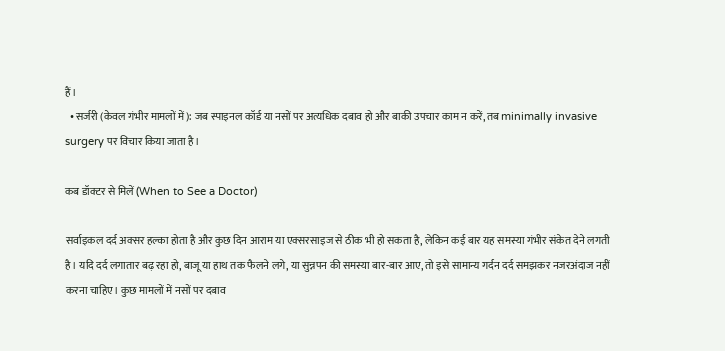हैं।
  • सर्जरी (केवल गंभीर मामलों में): जब स्पाइनल कॉर्ड या नसों पर अत्यधिक दबाव हो और बाकी उपचार काम न करें, तब minimally invasive surgery पर विचार किया जाता है।

कब डॉक्टर से मिलें (When to See a Doctor)

सर्वाइकल दर्द अक्सर हल्का होता है और कुछ दिन आराम या एक्सरसाइज से ठीक भी हो सकता है, लेकिन कई बार यह समस्या गंभीर संकेत देने लगती है। यदि दर्द लगातार बढ़ रहा हो, बाजू या हाथ तक फैलने लगे, या सुन्नपन की समस्या बार-बार आए, तो इसे सामान्य गर्दन दर्द समझकर नजरअंदाज नहीं करना चाहिए। कुछ मामलों में नसों पर दबाव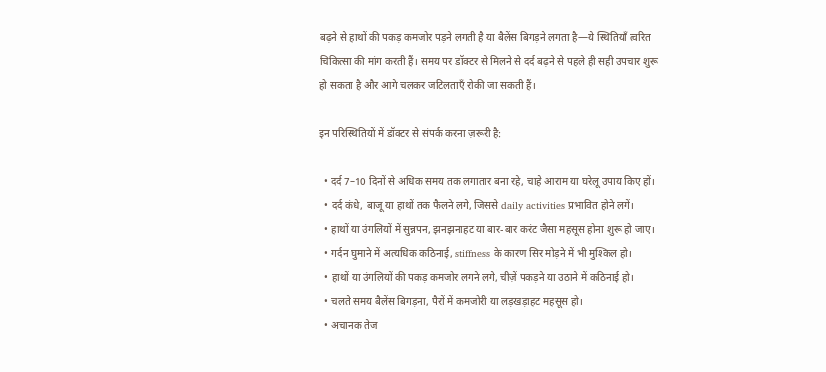बढ़ने से हाथों की पकड़ कमजोर पड़ने लगती है या बैलेंस बिगड़ने लगता है—ये स्थितियाँ त्वरित चिकित्सा की मांग करती हैं। समय पर डॉक्टर से मिलने से दर्द बढ़ने से पहले ही सही उपचार शुरू हो सकता है और आगे चलकर जटिलताएँ रोकी जा सकती हैं।

इन परिस्थितियों में डॉक्टर से संपर्क करना ज़रूरी है:

  • दर्द 7–10 दिनों से अधिक समय तक लगातार बना रहे, चाहे आराम या घरेलू उपाय किए हों।
  • दर्द कंधे, बाजू या हाथों तक फैलने लगे, जिससे daily activities प्रभावित होने लगें।
  • हाथों या उंगलियों में सुन्नपन, झनझनाहट या बार-बार करंट जैसा महसूस होना शुरू हो जाए।
  • गर्दन घुमाने में अत्यधिक कठिनाई, stiffness के कारण सिर मोड़ने में भी मुश्किल हो।
  • हाथों या उंगलियों की पकड़ कमजोर लगने लगे, चीज़ें पकड़ने या उठाने में कठिनाई हो।
  • चलते समय बैलेंस बिगड़ना, पैरों में कमजोरी या लड़खड़ाहट महसूस हो।
  • अचानक तेज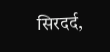सिरदर्द,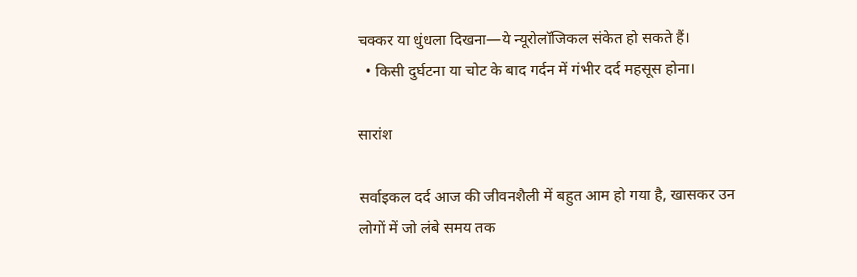चक्कर या धुंधला दिखना—ये न्यूरोलॉजिकल संकेत हो सकते हैं।
  • किसी दुर्घटना या चोट के बाद गर्दन में गंभीर दर्द महसूस होना।

सारांश

सर्वाइकल दर्द आज की जीवनशैली में बहुत आम हो गया है, खासकर उन लोगों में जो लंबे समय तक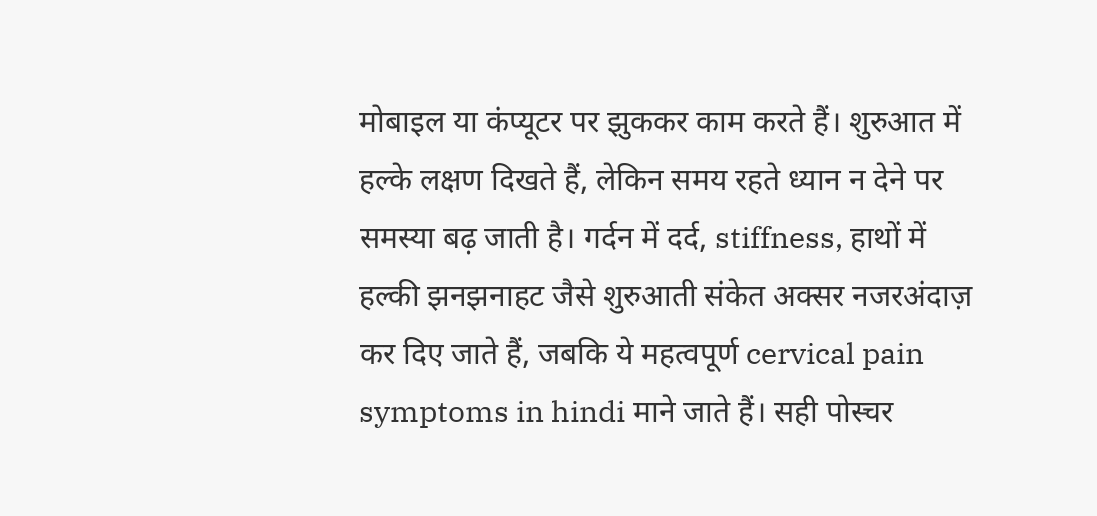मोबाइल या कंप्यूटर पर झुककर काम करते हैं। शुरुआत में हल्के लक्षण दिखते हैं, लेकिन समय रहते ध्यान न देने पर समस्या बढ़ जाती है। गर्दन में दर्द, stiffness, हाथों में हल्की झनझनाहट जैसे शुरुआती संकेत अक्सर नजरअंदाज़ कर दिए जाते हैं, जबकि ये महत्वपूर्ण cervical pain symptoms in hindi माने जाते हैं। सही पोस्चर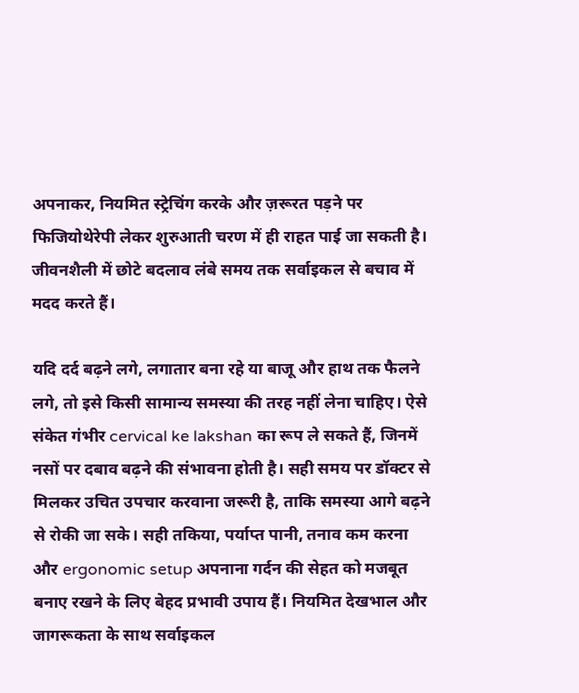अपनाकर, नियमित स्ट्रेचिंग करके और ज़रूरत पड़ने पर फिजियोथेरेपी लेकर शुरुआती चरण में ही राहत पाई जा सकती है। जीवनशैली में छोटे बदलाव लंबे समय तक सर्वाइकल से बचाव में मदद करते हैं।

यदि दर्द बढ़ने लगे, लगातार बना रहे या बाजू और हाथ तक फैलने लगे, तो इसे किसी सामान्य समस्या की तरह नहीं लेना चाहिए। ऐसे संकेत गंभीर cervical ke lakshan का रूप ले सकते हैं, जिनमें नसों पर दबाव बढ़ने की संभावना होती है। सही समय पर डॉक्टर से मिलकर उचित उपचार करवाना जरूरी है, ताकि समस्या आगे बढ़ने से रोकी जा सके। सही तकिया, पर्याप्त पानी, तनाव कम करना और ergonomic setup अपनाना गर्दन की सेहत को मजबूत बनाए रखने के लिए बेहद प्रभावी उपाय हैं। नियमित देखभाल और जागरूकता के साथ सर्वाइकल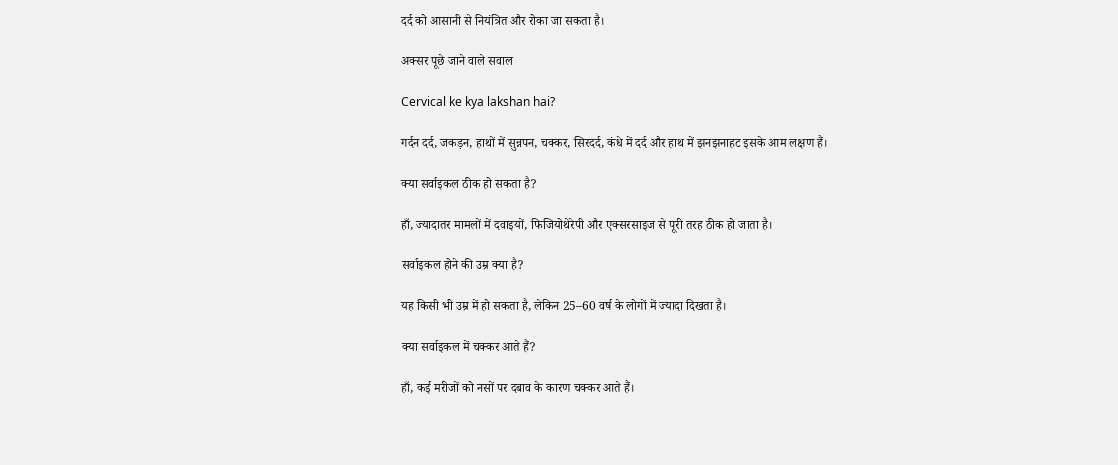दर्द को आसानी से नियंत्रित और रोका जा सकता है।

अक्सर पूछे जाने वाले सवाल

Cervical ke kya lakshan hai?

गर्दन दर्द, जकड़न, हाथों में सुन्नपन, चक्कर, सिरदर्द, कंधे में दर्द और हाथ में झनझनाहट इसके आम लक्षण हैं।

क्या सर्वाइकल ठीक हो सकता है?

हाँ, ज्यादातर मामलों में दवाइयों, फिजियोथेरेपी और एक्सरसाइज से पूरी तरह ठीक हो जाता है।

सर्वाइकल होने की उम्र क्या है?

यह किसी भी उम्र में हो सकता है, लेकिन 25–60 वर्ष के लोगों में ज्यादा दिखता है।

क्या सर्वाइकल में चक्कर आते हैं?

हाँ, कई मरीजों को नसों पर दबाव के कारण चक्कर आते हैं।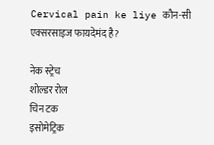Cervical pain ke liye कौन-सी एक्सरसाइज फायदेमंद है?

नेक स्ट्रेच
शोल्डर रोल
चिन टक
इसोमेट्रिक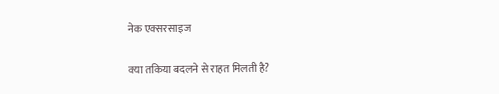नेक एक्सरसाइज

क्या तकिया बदलने से राहत मिलती है?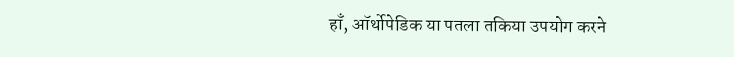हाँ, ऑर्थोपेडिक या पतला तकिया उपयोग करने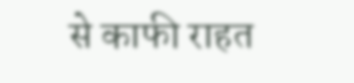से काफी राहत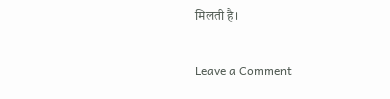मिलती है।

Leave a Comment